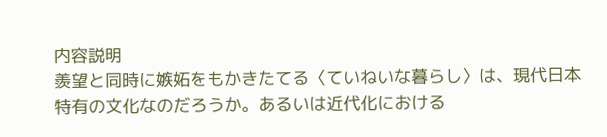内容説明
羨望と同時に嫉妬をもかきたてる〈ていねいな暮らし〉は、現代日本特有の文化なのだろうか。あるいは近代化における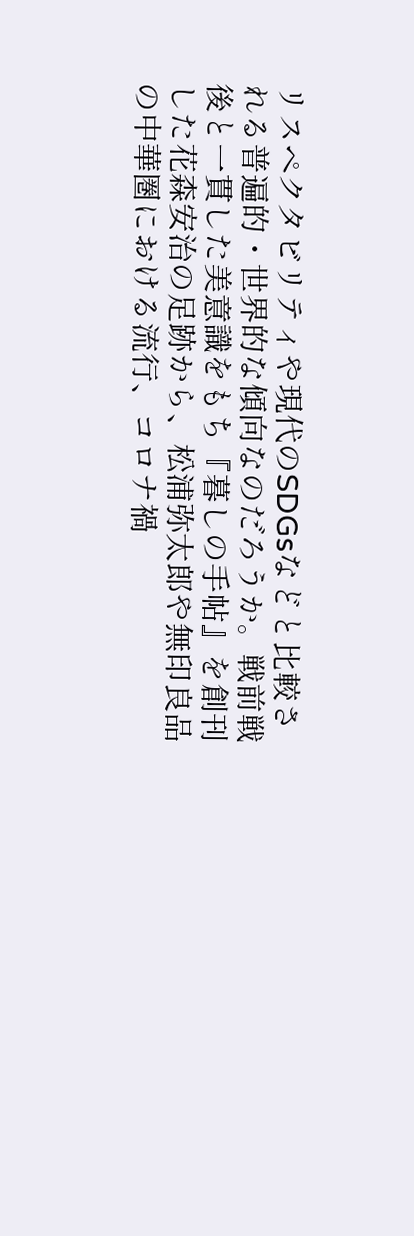リスペクタビリティや現代のSDGsなどと比較される普遍的・世界的な傾向なのだろうか。戦前戦後と一貫した美意識をもち『暮しの手帖』を創刊した花森安治の足跡から、松浦弥太郎や無印良品の中華圏における流行、コロナ禍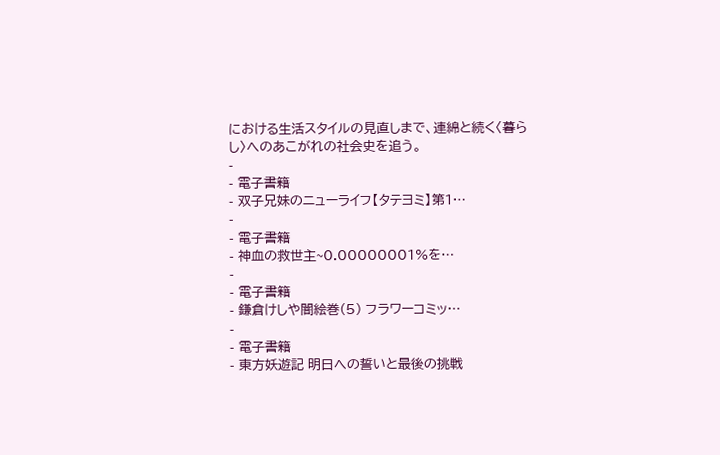における生活スタイルの見直しまで、連綿と続く〈暮らし〉へのあこがれの社会史を追う。
-
- 電子書籍
- 双子兄妹のニューライフ【タテヨミ】第1…
-
- 電子書籍
- 神血の救世主~0.00000001%を…
-
- 電子書籍
- 鎌倉けしや闇絵巻(5) フラワーコミッ…
-
- 電子書籍
- 東方妖遊記 明日への誓いと最後の挑戦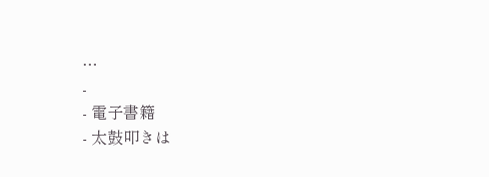…
-
- 電子書籍
- 太鼓叩きは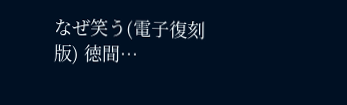なぜ笑う(電子復刻版) 徳間…